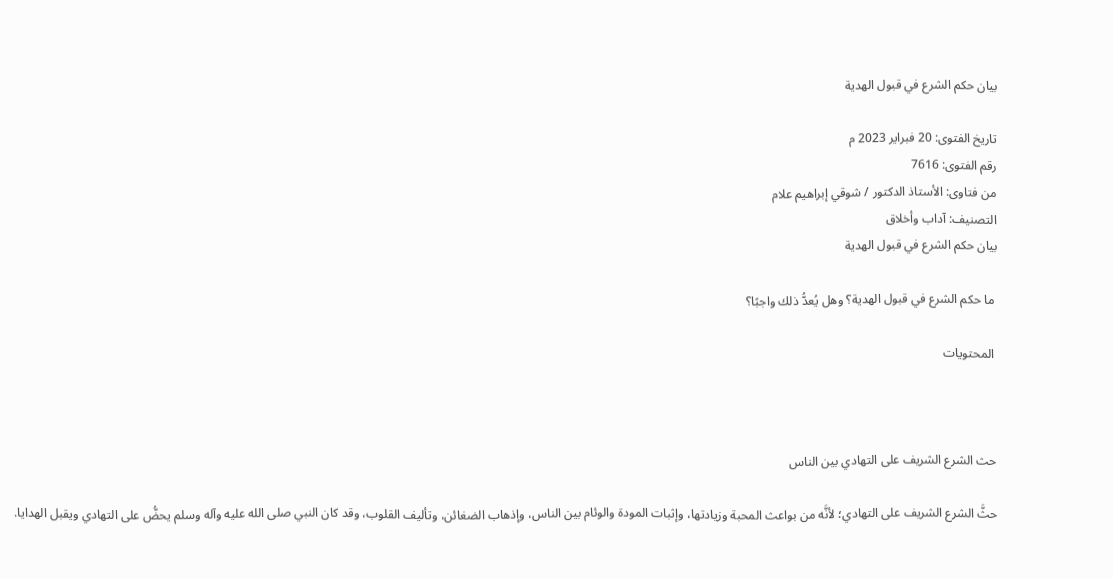بيان حكم الشرع في قبول الهدية

تاريخ الفتوى: 20 فبراير 2023 م
رقم الفتوى: 7616
من فتاوى: الأستاذ الدكتور / شوقي إبراهيم علام
التصنيف: آداب وأخلاق
بيان حكم الشرع في قبول الهدية

 ما حكم الشرع في قبول الهدية؟ وهل يُعدُّ ذلك واجبًا؟

 المحتويات



حث الشرع الشريف على التهادي بين الناس

حثَّ الشرع الشريف على التهادي؛ لأنَّه من بواعث المحبة وزيادتها، وإثبات المودة والوئام بين الناس، وإذهاب الضغائن، وتأليف القلوب، وقد كان النبي صلى الله عليه وآله وسلم يحضُّ على التهادي ويقبل الهدايا.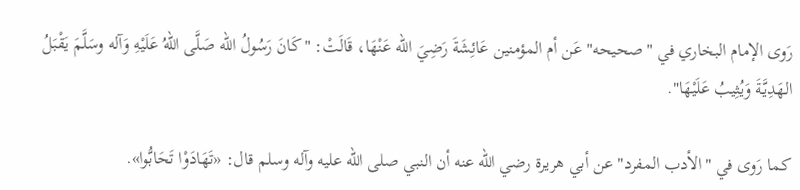رَوى الإمام البخاري في "صحيحه" عَن أم المؤمنين عَائِشَةَ رَضِيَ الله عَنْهَا، قَالَتْ: "كَانَ رَسُولُ الله صَلَّى اللهُ عَلَيْهِ وَآله وسَلَّمَ يَقْبَلُ الهَدِيَّةَ وَيُثِيبُ عَلَيْهَا".

كما رَوى في "الأدب المفرد" عن أبي هريرة رضي الله عنه أن النبي صلى الله عليه وآله وسلم قال: «تَهَادَوْا تَحَابُّوا».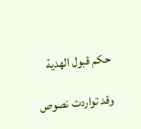حكم قبول الهدية

وقد تواردت نصوص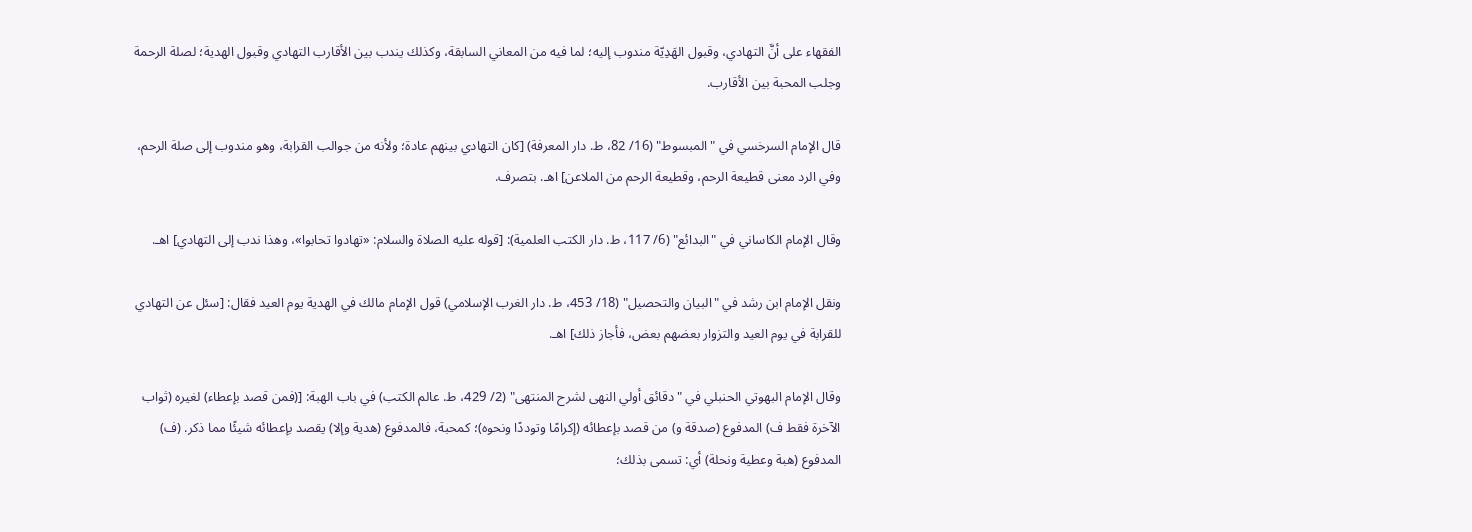الفقهاء على أنَّ التهادي، وقبول الهَدِيّة مندوب إليه؛ لما فيه من المعاني السابقة، وكذلك يندب بين الأقارب التهادي وقبول الهدية؛ لصلة الرحمة وجلب المحبة بين الأقارب.

قال الإمام السرخسي في "المبسوط" (16/ 82، ط. دار المعرفة) [كان التهادي بينهم عادة؛ ولأنه من جوالب القرابة، وهو مندوب إلى صلة الرحم، وفي الرد معنى قطيعة الرحم، وقطيعة الرحم من الملاعن] اهـ. بتصرف.

وقال الإمام الكاساني في "البدائع" (6/ 117، ط. دار الكتب العلمية): [قوله عليه الصلاة والسلام: «تهادوا تحابوا»، وهذا ندب إلى التهادي] اهـ.

ونقل الإمام ابن رشد في "البيان والتحصيل" (18/ 453، ط. دار الغرب الإسلامي) قول الإمام مالك في الهدية يوم العيد فقال: [سئل عن التهادي للقرابة في يوم العيد والتزوار بعضهم بعض، فأجاز ذلك] اهـ.

وقال الإمام البهوتي الحنبلي في "دقائق أولي النهى لشرح المنتهى" (2/ 429، ط. عالم الكتب) في باب الهبة: [(فمن قصد بإعطاء) لغيره (ثواب الآخرة فقط ف) المدفوع (صدقة و) من قصد بإعطائه (إكرامًا وتوددًا ونحوه)؛ كمحبة، فالمدفوع (هدية وإلا) يقصد بإعطائه شيئًا مما ذكر. (ف) المدفوع (هبة وعطية ونحلة) أي: تسمى بذلك؛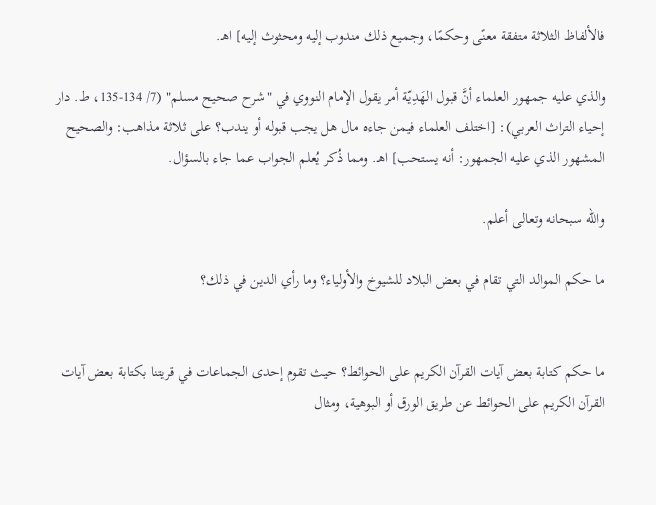فالألفاظ الثلاثة متفقة معنًى وحكمًا، وجميع ذلك مندوب إليه ومحثوث إليه] اهـ.

والذي عليه جمهور العلماء أنَّ قبول الهَدِيّة أمر يقول الإمام النووي في "شرح صحيح مسلم" (7/ 134-135، ط. دار إحياء التراث العربي): [اختلف العلماء فيمن جاءه مال هل يجب قبوله أو يندب؟ على ثلاثة مذاهب: والصحيح المشهور الذي عليه الجمهور: أنه يستحب] اهـ. ومما ذُكر يُعلم الجواب عما جاء بالسؤال.

والله سبحانه وتعالى أعلم.

ما حكم الموالد التي تقام في بعض البلاد للشيوخ والأولياء؟ وما رأي الدين في ذلك؟


ما حكم كتابة بعض آيات القرآن الكريم على الحوائط؟ حيث تقوم إحدى الجماعات في قريتنا بكتابة بعض آيات القرآن الكريم على الحوائط عن طريق الورق أو البوهية، ومثال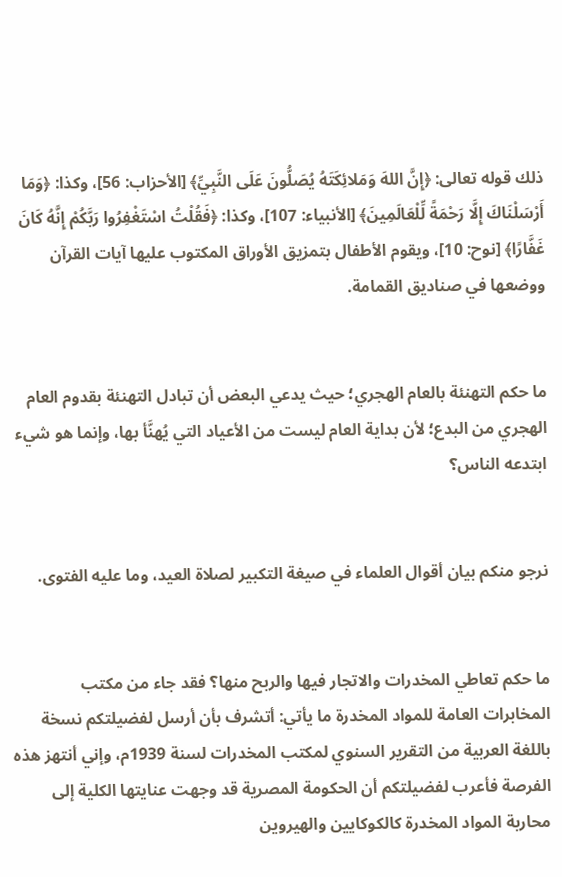ذلك قوله تعالى: ﴿إِنَّ اللهَ وَمَلائِكَتَهُ يُصَلُّونَ عَلَى النَّبِيِّ﴾ [الأحزاب: 56]، وكذا: ﴿وَمَا أَرْسَلْنَاكَ إِلَّا رَحْمَةً لِّلْعَالَمِينَ﴾ [الأنبياء: 107]، وكذا: ﴿فَقُلْتُ اسْتَغْفِرُوا رَبَّكُمْ إِنَّهُ كَانَ غَفَّارًا﴾ [نوح: 10]، ويقوم الأطفال بتمزيق الأوراق المكتوب عليها آيات القرآن ووضعها في صناديق القمامة.


ما حكم التهنئة بالعام الهجري؛ حيث يدعي البعض أن تبادل التهنئة بقدوم العام الهجري من البدع؛ لأن بداية العام ليست من الأعياد التي يُهنَّأ بها، وإنما هو شيء ابتدعه الناس؟


نرجو منكم بيان أقوال العلماء في صيغة التكبير لصلاة العيد، وما عليه الفتوى.


ما حكم تعاطي المخدرات والاتجار فيها والربح منها؟ فقد جاء من مكتب المخابرات العامة للمواد المخدرة ما يأتي: أتشرف بأن أرسل لفضيلتكم نسخة باللغة العربية من التقرير السنوي لمكتب المخدرات لسنة 1939م، وإني أنتهز هذه الفرصة فأعرب لفضيلتكم أن الحكومة المصرية قد وجهت عنايتها الكلية إلى محاربة المواد المخدرة كالكوكايين والهيروين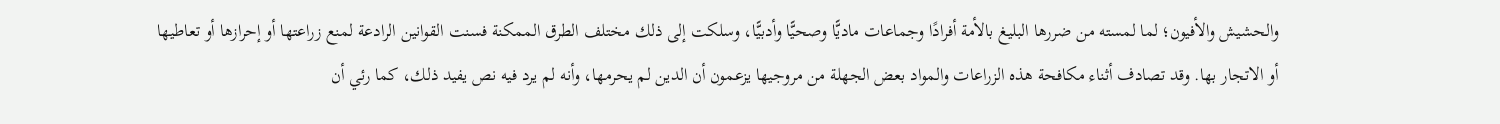والحشيش والأفيون؛ لما لمسته من ضررها البليغ بالأمة أفرادًا وجماعات ماديًّا وصحيًّا وأدبيًّا، وسلكت إلى ذلك مختلف الطرق الممكنة فسنت القوانين الرادعة لمنع زراعتها أو إحرازها أو تعاطيها أو الاتجار بها. وقد تصادف أثناء مكافحة هذه الزراعات والمواد بعض الجهلة من مروجيها يزعمون أن الدين لم يحرمها، وأنه لم يرد فيه نص يفيد ذلك، كما رئي أن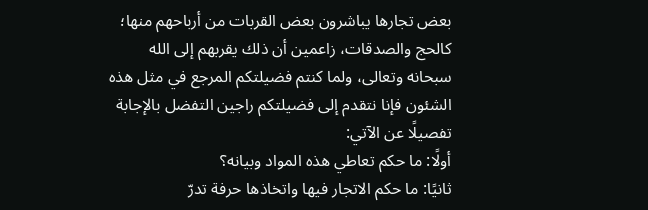بعض تجارها يباشرون بعض القربات من أرباحهم منها؛ كالحج والصدقات، زاعمين أن ذلك يقربهم إلى الله سبحانه وتعالى، ولما كنتم فضيلتكم المرجع في مثل هذه الشئون فإنا نتقدم إلى فضيلتكم راجين التفضل بالإجابة تفصيلًا عن الآتي:
أولًا: ما حكم تعاطي هذه المواد وبيانه؟
ثانيًا: ما حكم الاتجار فيها واتخاذها حرفة تدرّ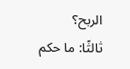الربح؟
ثالثًا: ما حكم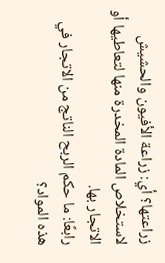زراعتها؟ أي: زراعة الأفيون والحشيش لاستخلاص المادة المخدرة منها لتعاطيها أو الاتجار بها.
رابعًا: ما حكم الربح الناتج من الاتجار في هذه المواد؟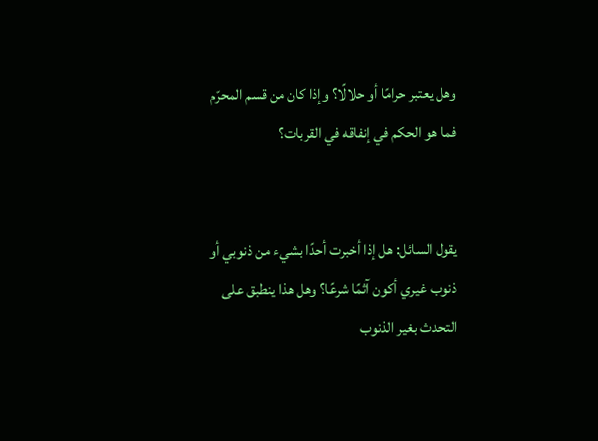وهل يعتبر حرامًا أو حلالًا؟ وإذا كان من قسم المحرّم فما هو الحكم في إنفاقه في القربات؟


يقول السائل: هل إذا أخبرت أحدًا بشيء من ذنوبي أو ذنوب غيري أكون آثمًا شرعًا؟ وهل هذا ينطبق على التحدث بغير الذنوب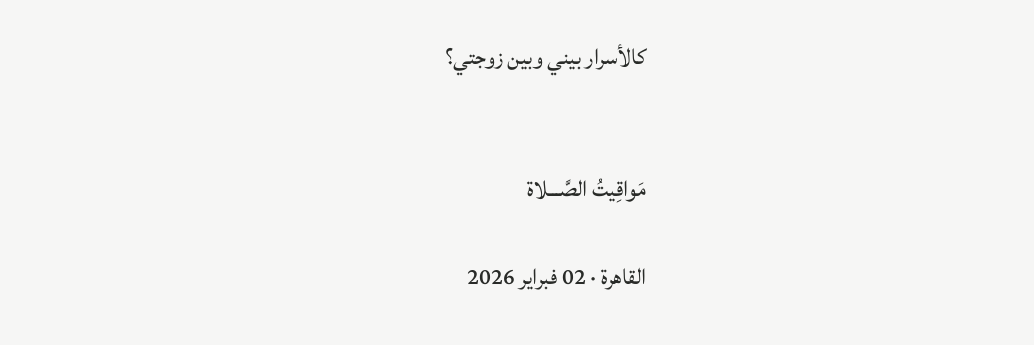كالأسرار بيني وبين زوجتي؟


مَواقِيتُ الصَّـــلاة

القاهرة · 02 فبراير 2026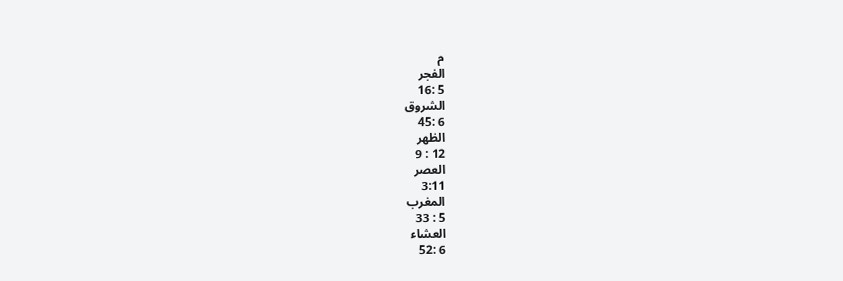م
الفجر
5 :16
الشروق
6 :45
الظهر
12 : 9
العصر
3:11
المغرب
5 : 33
العشاء
6 :52